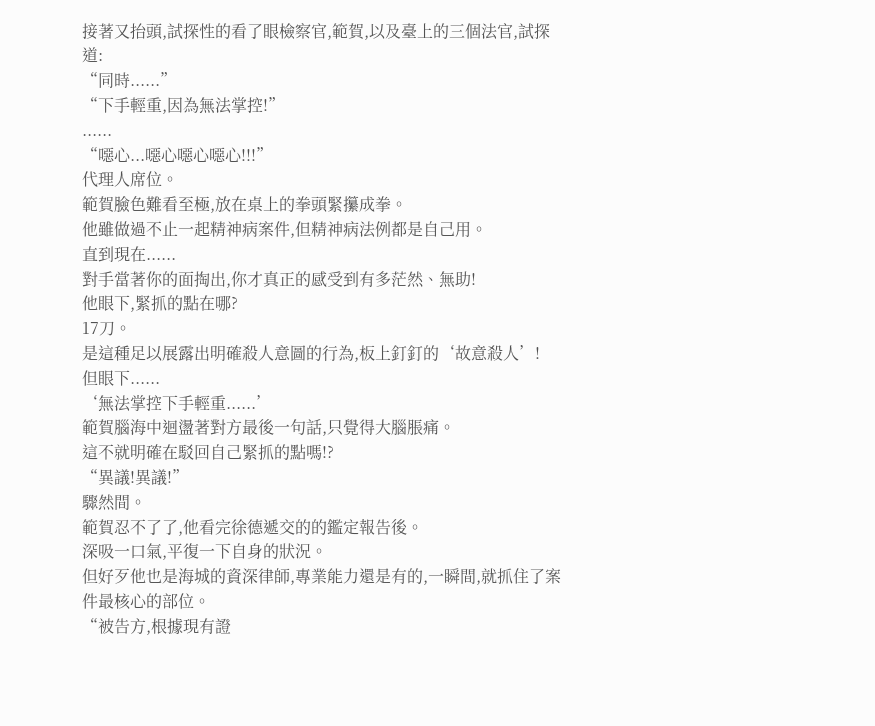接著又抬頭,試探性的看了眼檢察官,範賀,以及臺上的三個法官,試探道:
“同時......”
“下手輕重,因為無法掌控!”
......
“噁心...噁心噁心噁心!!!”
代理人席位。
範賀臉色難看至極,放在桌上的拳頭緊攥成拳。
他雖做過不止一起精神病案件,但精神病法例都是自己用。
直到現在......
對手當著你的面掏出,你才真正的感受到有多茫然、無助!
他眼下,緊抓的點在哪?
17刀。
是這種足以展露出明確殺人意圖的行為,板上釘釘的‘故意殺人’!
但眼下......
‘無法掌控下手輕重......’
範賀腦海中迴盪著對方最後一句話,只覺得大腦脹痛。
這不就明確在駁回自己緊抓的點嗎!?
“異議!異議!”
驟然間。
範賀忍不了了,他看完徐德遞交的的鑑定報告後。
深吸一口氣,平復一下自身的狀況。
但好歹他也是海城的資深律師,專業能力還是有的,一瞬間,就抓住了案件最核心的部位。
“被告方,根據現有證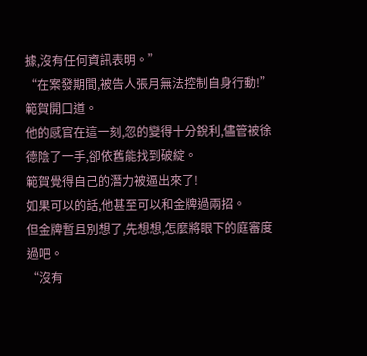據,沒有任何資訊表明。”
“在案發期間,被告人張月無法控制自身行動!”
範賀開口道。
他的感官在這一刻,忽的變得十分銳利,儘管被徐德陰了一手,卻依舊能找到破綻。
範賀覺得自己的潛力被逼出來了!
如果可以的話,他甚至可以和金牌過兩招。
但金牌暫且別想了,先想想,怎麼將眼下的庭審度過吧。
“沒有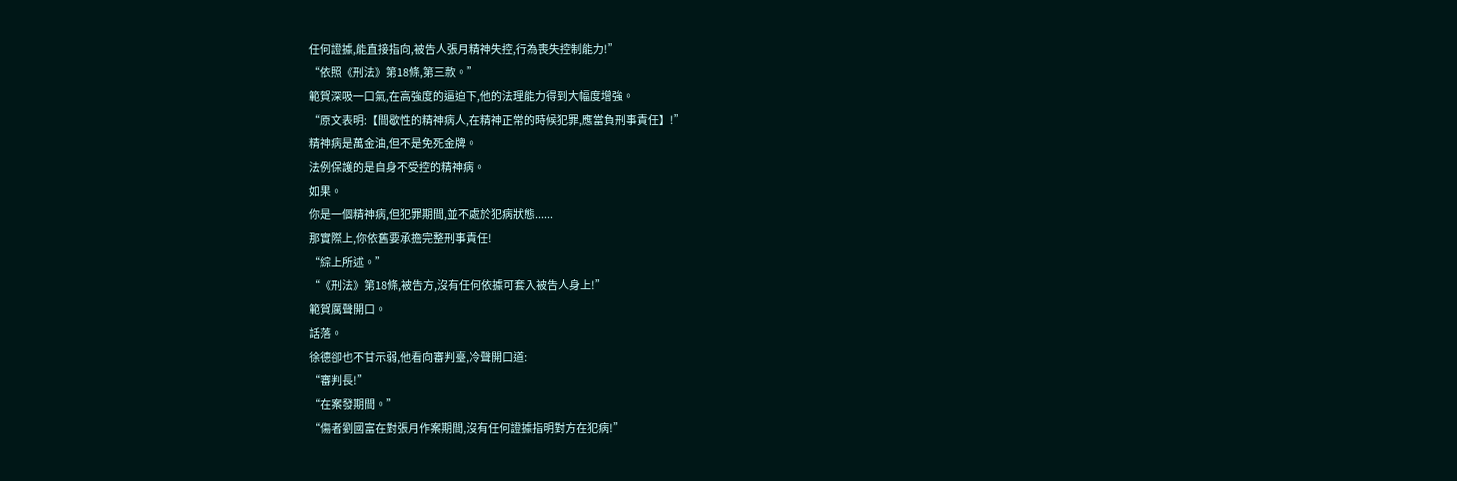任何證據,能直接指向,被告人張月精神失控,行為喪失控制能力!”
“依照《刑法》第18條,第三款。”
範賀深吸一口氣,在高強度的逼迫下,他的法理能力得到大幅度增強。
“原文表明:【間歇性的精神病人,在精神正常的時候犯罪,應當負刑事責任】!”
精神病是萬金油,但不是免死金牌。
法例保護的是自身不受控的精神病。
如果。
你是一個精神病,但犯罪期間,並不處於犯病狀態......
那實際上,你依舊要承擔完整刑事責任!
“綜上所述。”
“《刑法》第18條,被告方,沒有任何依據可套入被告人身上!”
範賀厲聲開口。
話落。
徐德卻也不甘示弱,他看向審判臺,冷聲開口道:
“審判長!”
“在案發期間。”
“傷者劉國富在對張月作案期間,沒有任何證據指明對方在犯病!”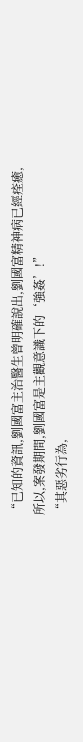“已知的資訊,劉國富主治醫生曾明確說出,劉國富精神病已經痊癒,所以,案發期間,劉國富是主觀意識下的‘強姦’!”
“其惡劣行為,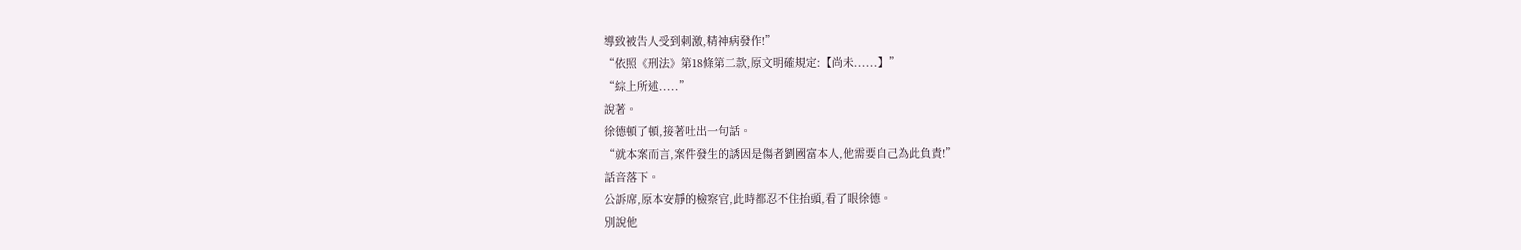導致被告人受到刺激,精神病發作!”
“依照《刑法》第18條第二款,原文明確規定:【尚未......】”
“綜上所述.....”
說著。
徐德頓了頓,接著吐出一句話。
“就本案而言,案件發生的誘因是傷者劉國富本人,他需要自己為此負責!”
話音落下。
公訴席,原本安靜的檢察官,此時都忍不住抬頭,看了眼徐德。
別說他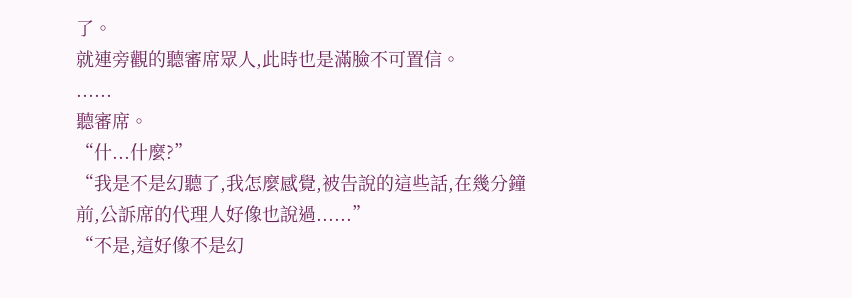了。
就連旁觀的聽審席眾人,此時也是滿臉不可置信。
......
聽審席。
“什...什麼?”
“我是不是幻聽了,我怎麼感覺,被告說的這些話,在幾分鐘前,公訴席的代理人好像也說過......”
“不是,這好像不是幻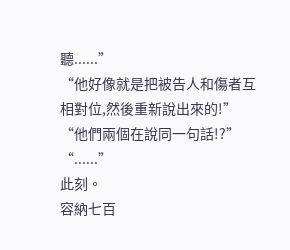聽......”
“他好像就是把被告人和傷者互相對位,然後重新說出來的!”
“他們兩個在說同一句話!?”
“......”
此刻。
容納七百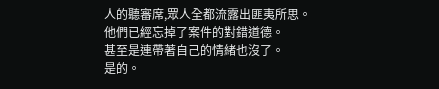人的聽審席,眾人全都流露出匪夷所思。
他們已經忘掉了案件的對錯道德。
甚至是連帶著自己的情緒也沒了。
是的。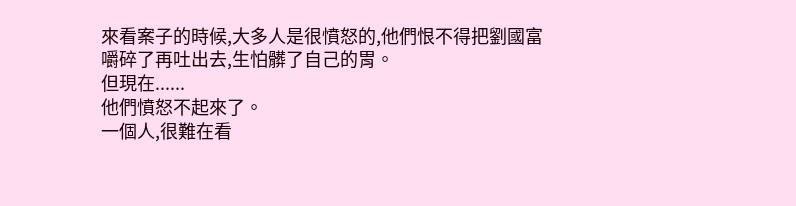來看案子的時候,大多人是很憤怒的,他們恨不得把劉國富嚼碎了再吐出去,生怕髒了自己的胃。
但現在......
他們憤怒不起來了。
一個人,很難在看